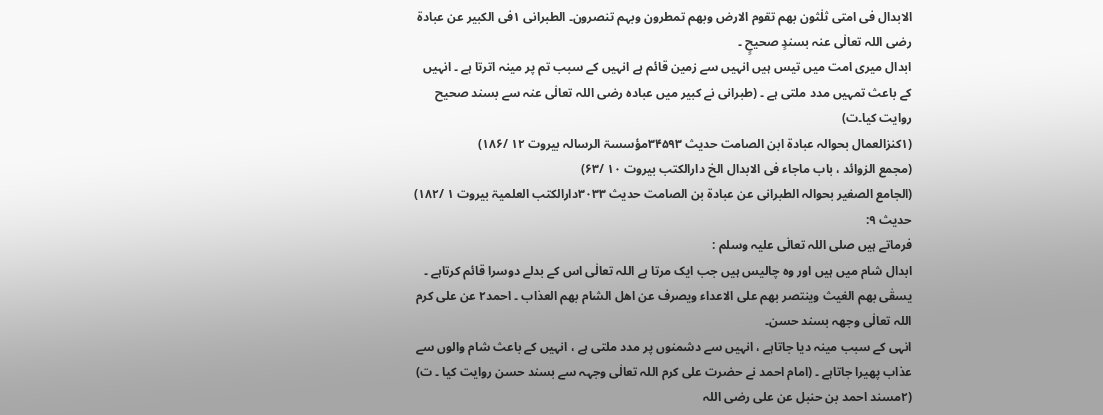الابدال فی امتی ثلٰثون بھم تقوم الارض وبھم تمطرون وبہم تنصرون۔ الطبرانی ۱فی الکبیر عن عبادۃ رضی اللہ تعالٰی عنہ بسندٍ صحیحٍ ۔
ابدال میری امت میں تیس ہیں انہیں سے زمین قائم ہے انہیں کے سبب تم پر مینہ اترتا ہے ۔ انہیں کے باعث تمہیں مدد ملتی ہے ۔ (طبرانی نے کبیر میں عبادہ رضی اللہ تعالٰی عنہ سے بسند صحیح روایت کیا۔ت)
(۱کنزالعمال بحوالہ عبادۃ ابن الصامت حدیث ۳۴۵۹۳مؤسسۃ الرسالہ بیروت ۱۲ /۱۸۶)
(مجمع الزوائد ، باب ماجاء فی الابدال الخ دارالکتب بیروت ۱۰ /۶۳)
(الجامع الصغیر بحوالہ الطبرانی عن عبادۃ بن الصامت حدیث ۳۰۳۳دارالکتب العلمیۃ بیروت ۱ /۱۸۲)
حدیث ۹:
فرماتے ہیں صلی اللہ تعالٰی علیہ وسلم :
ابدال شام میں ہیں اور وہ چالیس ہیں جب ایک مرتا ہے اللہ تعالٰی اس کے بدلے دوسرا قائم کرتاہے ۔
یسقٰی بھم الغیث وینتصر بھم علی الاعداء ویصرف عن اھل الشام بھم العذاب ۔ احمد۲ عن علی کرم اللہ تعالٰی وجھہ بسند حسن۔
انہی کے سبب مینہ دیا جاتاہے ، انہیں سے دشمنوں پر مدد ملتی ہے ، انہیں کے باعث شام والوں سے عذاب پھیرا جاتاہے ۔ (امام احمد نے حضرت علی کرم اللہ تعالٰی وجہہ سے بسند حسن روایت کیا ۔ ت)
(۲مسند احمد بن حنبل عن علی رضی اللہ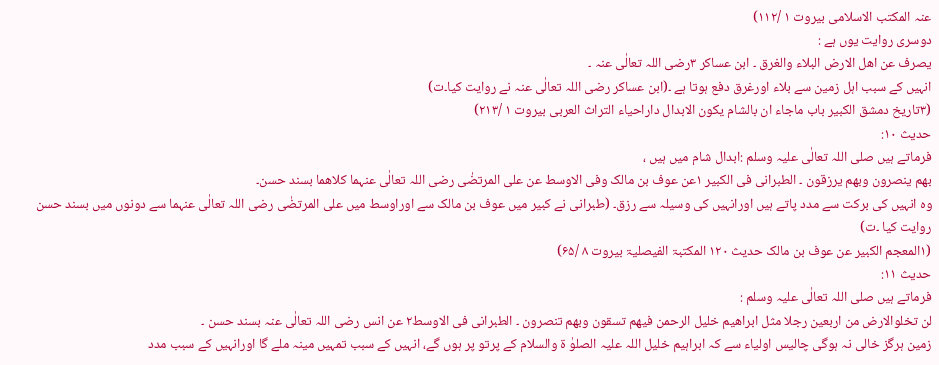عنہ المکتب الاسلامی بیروت ۱ /۱۱۲)
دوسری روایت یوں ہے :
یصرف عن اھل الارض البلاء والغرق ۔ ابن عساکر ۳رضی اللہ تعالٰی عنہ ۔
انہیں کے سبب اہل زمین سے بلاء اورغرق دفع ہوتا ہے ۔(ابن عساکر رضی اللہ تعالٰی عنہ نے روایت کیا۔ت)
(۳تاریخ دمشق الکبیر باب ماجاء ان بالشام یکون الابدال داراحیاء التراث العربی بیروت ۱ /۲۱۳)
حدیث ۱۰:
فرماتے ہیں صلی اللہ تعالٰی علیہ وسلم :ابدال شام میں ہیں ،
بھم ینصرون وبھم یرزقون ۔ الطبرانی فی الکبیر ۱عن عوف بن مالک وفی الاوسط عن علی المرتضٰی رضی اللہ تعالٰی عنہما کلاھما بسند حسن۔
وہ انہیں کی برکت سے مدد پاتے ہیں اورانہیں کی وسیلہ سے رزق۔ (طبرانی نے کبیر میں عوف بن مالک سے اوراوسط میں علی المرتضٰی رضی اللہ تعالٰی عنہما سے دونوں میں بسند حسن روایت کیا ۔ت)
(۱المعجم الکبیر عن عوف بن مالک حدیث ۱۲۰ المکتبۃ الفیصلیۃ بیروت ۸ /۶۵)
حدیث ۱۱:
فرماتے ہیں صلی اللہ تعالٰی علیہ وسلم :
لن تخلوالارض من اربعین رجلا مثل ابراھیم خلیل الرحمن فیھم تسقون وبھم تنصرون ۔ الطبرانی فی الاوسط۲ عن انس رضی اللہ تعالٰی عنہ بسند حسن ۔
زمین ہرگز خالی نہ ہوگی چالیس اولیاء سے کہ ابراہیم خلیل اللہ علیہ الصلوٰ ۃ والسلام کے پرتو پر ہوں گے، انہیں کے سبب تمہیں مینہ ملے گا اورانہیں کے سبب مدد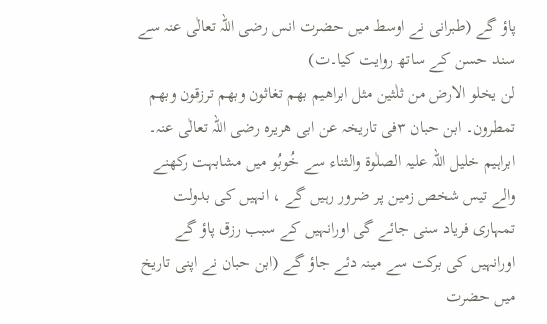پاؤ گے (طبرانی نے اوسط میں حضرت انس رضی اللہ تعالٰی عنہ سے سند حسن کے ساتھ روایت کیا۔ت)
لن یخلو الارض من ثلٰثین مثل ابراھیم بھم تغاثون وبھم ترزقون وبھم تمطرون۔ ابن حبان ۳فی تاریخہ عن ابی ھریرہ رضی اللہ تعالٰی عنہ۔
ابراہیم خلیل اللہ علیہ الصلٰوۃ والثناء سے خُوبُو میں مشابہت رکھنے والے تیس شخص زمین پر ضرور رہیں گے ، انہیں کی بدولت تمہاری فریاد سنی جائے گی اورانہیں کے سبب رزق پاؤ گے اورانہیں کی برکت سے مینہ دئے جاؤ گے (ابن حبان نے اپنی تاریخ میں حضرت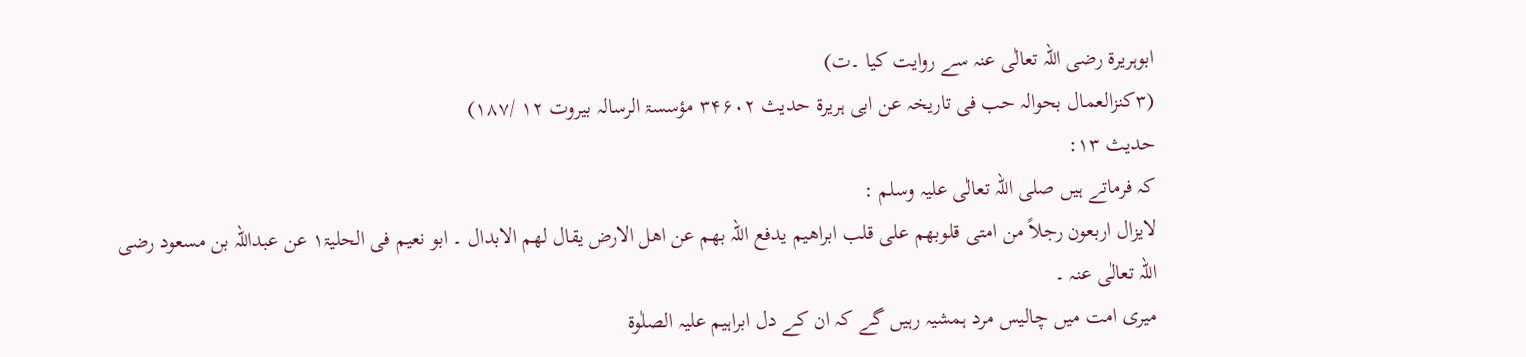ابوہریرۃ رضی اللہ تعالٰی عنہ سے روایت کیا ۔ت)
(۳کنزالعمال بحوالہ حب فی تاریخہ عن ابی ہریرۃ حدیث ۳۴۶۰۲ مؤسسۃ الرسالہ بیروت ۱۲ /۱۸۷)
حدیث ۱۳:
کہ فرماتے ہیں صلی اللہ تعالٰی علیہ وسلم :
لایزال اربعون رجلاً من امتی قلوبھم علی قلب ابراھیم یدفع اللہ بھم عن اھل الارض یقال لھم الابدال ۔ ابو نعیم فی الحلیۃ۱ عن عبداللہ بن مسعود رضی اللہ تعالٰی عنہ ۔
میری امت میں چالیس مرد ہمشیہ رہیں گے کہ ان کے دل ابراہیم علیہ الصلٰوۃ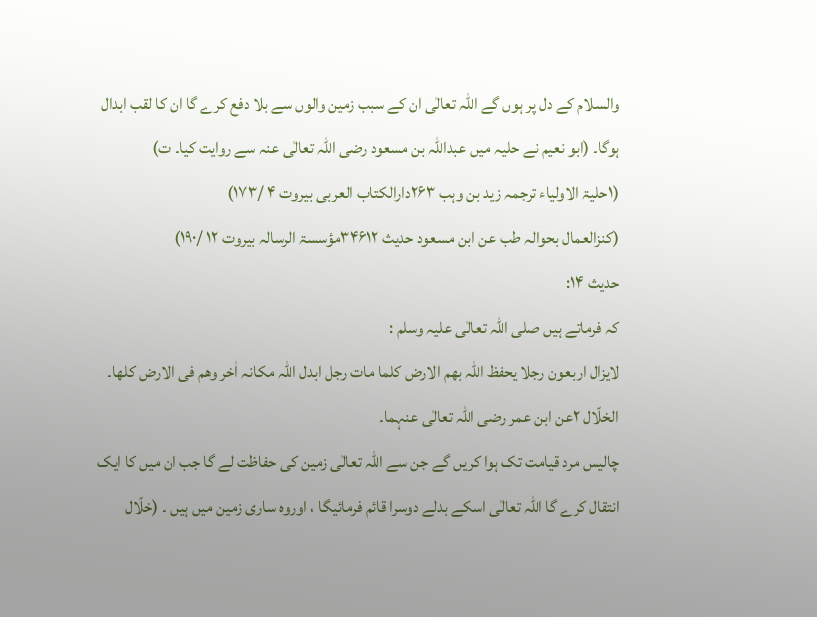والسلام کے دل پر ہوں گے اللہ تعالٰی ان کے سبب زمین والوں سے بلا دفع کرے گا ان کا لقب ابدال ہوگا۔ (ابو نعیم نے حلیہ میں عبداللہ بن مسعود رضی اللہ تعالٰی عنہ سے روایت کیا۔ ت)
(۱حلیۃ الاولیاء ترجمہ زید بن وہب ۲۶۳دارالکتاب العربی بیروت ۴ /۱۷۳)
(کنزالعمال بحوالہ طب عن ابن مسعود حدیث ۳۴۶۱۲مؤسسۃ الرسالہ بیروت ۱۲ /۱۹۰)
حدیث ۱۴:
کہ فرماتے ہیں صلی اللہ تعالٰی علیہ وسلم :
لایزال اربعون رجلا یحفظ اللہ بھم الارض کلما مات رجل ابدل اللہ مکانہ اٰخر وھم فی الارض کلھا۔ الخلّال ۲عن ابن عمر رضی اللہ تعالٰی عنہما۔
چالیس مرد قیامت تک ہوا کریں گے جن سے اللہ تعالٰی زمین کی حفاظت لے گا جب ان میں کا ایک انتقال کرے گا اللہ تعالٰی اسکے بدلے دوسرا قائم فرمائیگا ، اوروہ ساری زمین میں ہیں ۔ (خلّال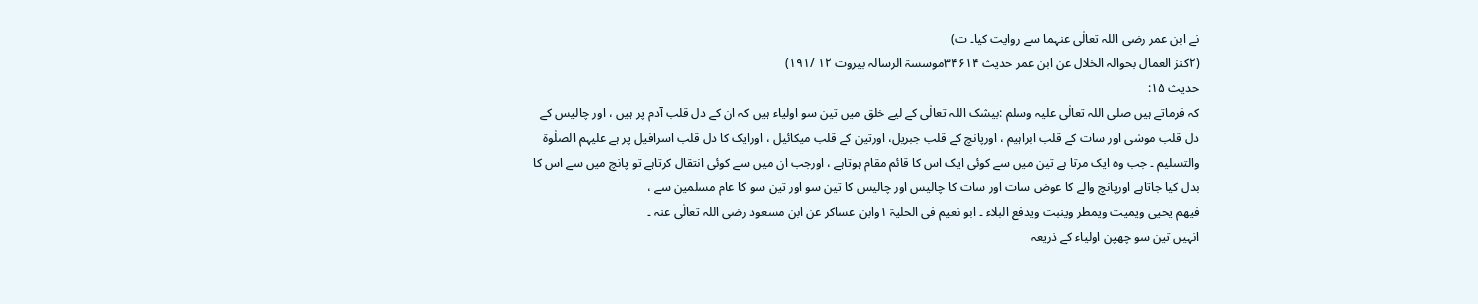نے ابن عمر رضی اللہ تعالٰی عنہما سے روایت کیا۔ ت)
(۲کنز العمال بحوالہ الخلال عن ابن عمر حدیث ۳۴۶۱۴موسسۃ الرسالہ بیروت ۱۲ /۱۹۱)
حدیث ۱۵:
کہ فرماتے ہیں صلی اللہ تعالٰی علیہ وسلم :بیشک اللہ تعالٰی کے لیے خلق میں تین سو اولیاء ہیں کہ ان کے دل قلب آدم پر ہیں ، اور چالیس کے دل قلب موسٰی اور سات کے قلب ابراہیم ، اورپانچ کے قلب جبریل، اورتین کے قلب میکائیل ، اورایک کا دل قلب اسرافیل پر ہے علیہم الصلٰوۃ والتسلیم ۔ جب وہ ایک مرتا ہے تین میں سے کوئی ایک اس کا قائم مقام ہوتاہے ، اورجب ان میں سے کوئی انتقال کرتاہے تو پانچ میں سے اس کا بدل کیا جاتاہے اورپانچ والے کا عوض سات اور سات کا چالیس اور چالیس کا تین سو اور تین سو کا عام مسلمین سے ،
فیھم یحیی ویمیت ویمطر وینبت ویدفع البلاء ۔ ابو نعیم فی الحلیۃ ۱وابن عساکر عن ابن مسعود رضی اللہ تعالٰی عنہ ۔
انہیں تین سو چھپن اولیاء کے ذریعہ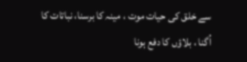سے خلق کی حیات موت ، مینہ کا برسنا، نباتات کا اُگنا ، بلاؤں کا دفع ہونا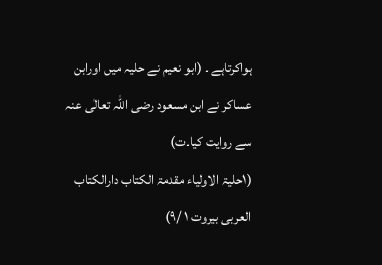ہواکرتاہے ۔ (ابو نعیم نے حلیہ میں اورابن عساکر نے ابن مسعود رضی اللہ تعالٰی عنہ سے روایت کیا۔ت)
(۱حلیۃ الاولیاء مقدمۃ الکتاب دارالکتاب العربی بیروت ۱ /۹)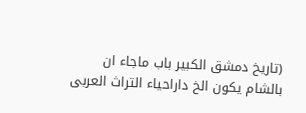(تاریخ دمشق الکبیر باب ماجاء ان بالشام یکون الخ داراحیاء التراث العربی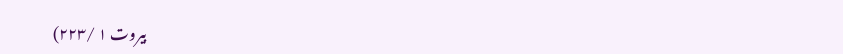بیروت ۱ /۲۲۳)